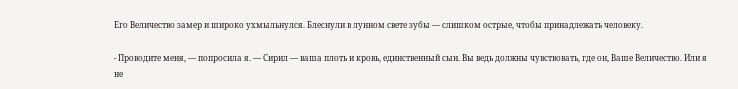Его Величество замер и широко ухмыльнулся. Блеснули в лунном свете зубы — слишком острые, чтобы принадлежать человеку.

- Проводите меня, — попросила я. — Сирил — ваша плоть и кровь, единственный сын. Вы ведь должны чувствовать, где он, Ваше Величество. Или я не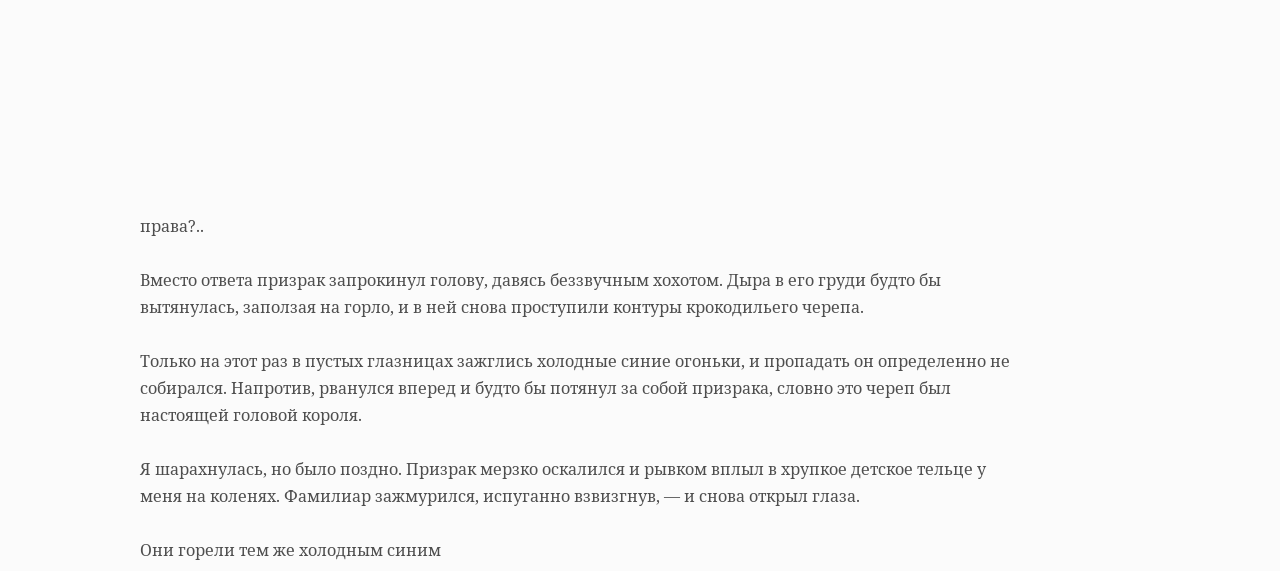права?..

Вместо ответа призрак запрокинул голову, давясь беззвучным хохотом. Дыра в его груди будто бы вытянулась, заползая на горло, и в ней снова проступили контуры крокодильего черепа.

Только на этот раз в пустых глазницах зажглись холодные синие огоньки, и пропадать он определенно не собирался. Напротив, рванулся вперед и будто бы потянул за собой призрака, словно это череп был настоящей головой короля.

Я шарахнулась, но было поздно. Призрак мерзко оскалился и рывком вплыл в хрупкое детское тельце у меня на коленях. Фамилиар зажмурился, испуганно взвизгнув, — и снова открыл глаза.

Они горели тем же холодным синим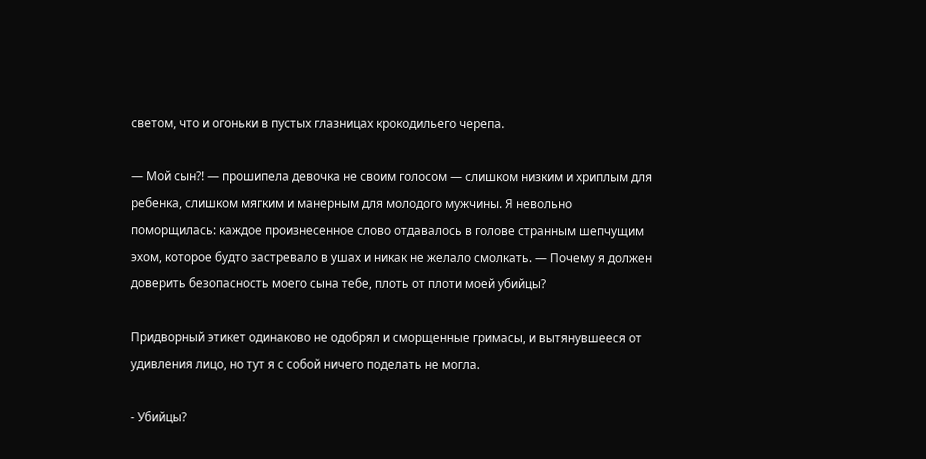светом, что и огоньки в пустых глазницах крокодильего черепа.

— Мой сын?! — прошипела девочка не своим голосом — слишком низким и хриплым для ребенка, слишком мягким и манерным для молодого мужчины. Я невольно поморщилась: каждое произнесенное слово отдавалось в голове странным шепчущим эхом, которое будто застревало в ушах и никак не желало смолкать. — Почему я должен доверить безопасность моего сына тебе, плоть от плоти моей убийцы?

Придворный этикет одинаково не одобрял и сморщенные гримасы, и вытянувшееся от удивления лицо, но тут я с собой ничего поделать не могла.

- Убийцы?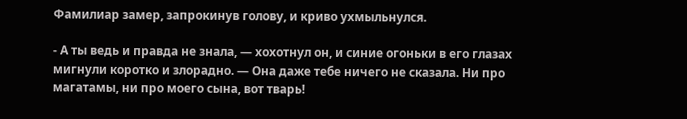Фамилиар замер, запрокинув голову, и криво ухмыльнулся.

- А ты ведь и правда не знала, — хохотнул он, и синие огоньки в его глазах мигнули коротко и злорадно. — Она даже тебе ничего не сказала. Ни про магатамы, ни про моего сына, вот тварь!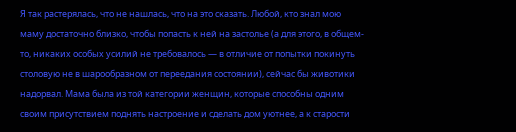Я так растерялась, что не нашлась, что на это сказать. Любой, кто знал мою маму достаточно близко, чтобы попасть к ней на застолье (а для этого, в общем-то, никаких особых усилий не требовалось — в отличие от попытки покинуть столовую не в шарообразном от переедания состоянии), сейчас бы животики надорвал. Мама была из той категории женщин, которые способны одним своим присутствием поднять настроение и сделать дом уютнее, а к старости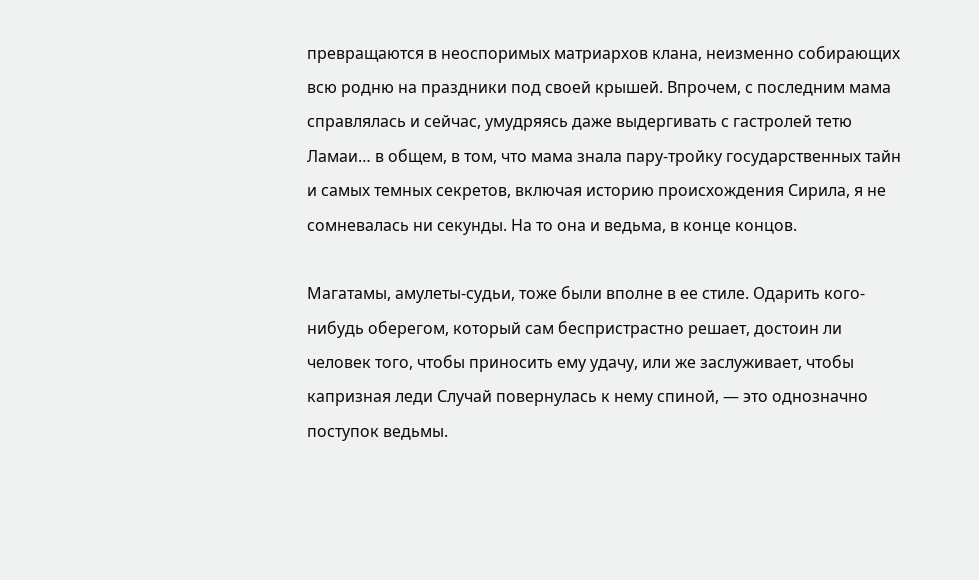превращаются в неоспоримых матриархов клана, неизменно собирающих всю родню на праздники под своей крышей. Впрочем, с последним мама справлялась и сейчас, умудряясь даже выдергивать с гастролей тетю Ламаи… в общем, в том, что мама знала пару-тройку государственных тайн и самых темных секретов, включая историю происхождения Сирила, я не сомневалась ни секунды. На то она и ведьма, в конце концов.

Магатамы, амулеты-судьи, тоже были вполне в ее стиле. Одарить кого-нибудь оберегом, который сам беспристрастно решает, достоин ли человек того, чтобы приносить ему удачу, или же заслуживает, чтобы капризная леди Случай повернулась к нему спиной, — это однозначно поступок ведьмы.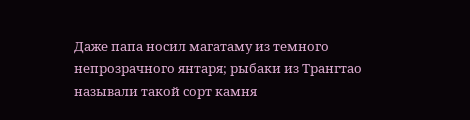Даже папа носил магатаму из темного непрозрачного янтаря; рыбаки из Трангтао называли такой сорт камня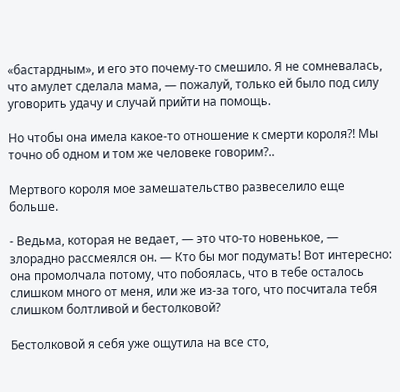«бастардным», и его это почему-то смешило. Я не сомневалась, что амулет сделала мама, — пожалуй, только ей было под силу уговорить удачу и случай прийти на помощь.

Но чтобы она имела какое-то отношение к смерти короля?! Мы точно об одном и том же человеке говорим?..

Мертвого короля мое замешательство развеселило еще больше.

- Ведьма, которая не ведает, — это что-то новенькое, — злорадно рассмеялся он. — Кто бы мог подумать! Вот интересно: она промолчала потому, что побоялась, что в тебе осталось слишком много от меня, или же из-за того, что посчитала тебя слишком болтливой и бестолковой?

Бестолковой я себя уже ощутила на все сто,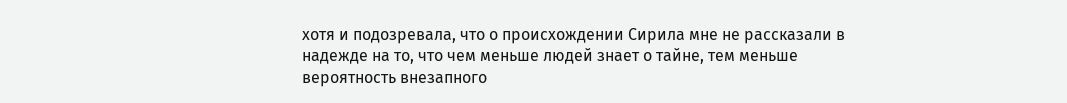хотя и подозревала, что о происхождении Сирила мне не рассказали в надежде на то, что чем меньше людей знает о тайне, тем меньше вероятность внезапного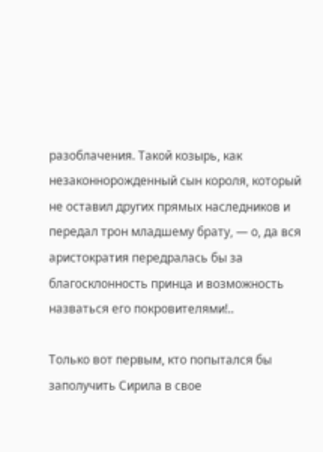разоблачения. Такой козырь, как незаконнорожденный сын короля, который не оставил других прямых наследников и передал трон младшему брату, — о, да вся аристократия передралась бы за благосклонность принца и возможность назваться его покровителями!..

Только вот первым, кто попытался бы заполучить Сирила в свое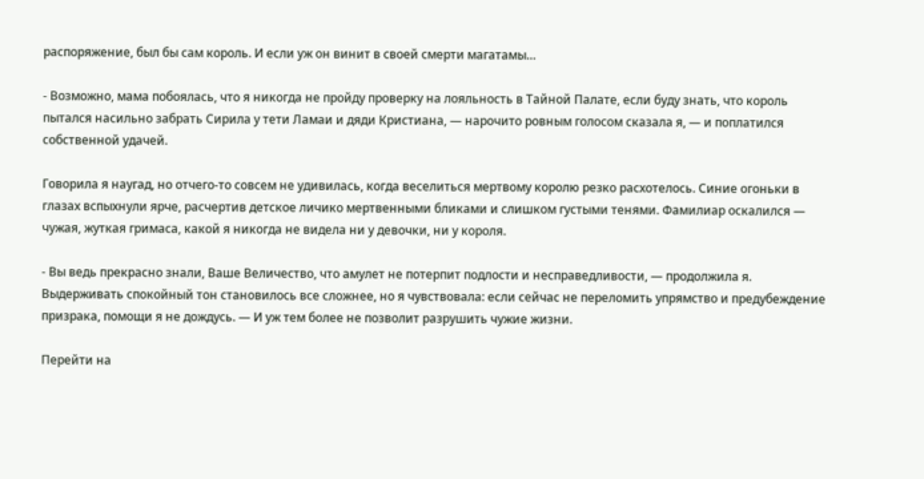распоряжение, был бы сам король. И если уж он винит в своей смерти магатамы…

- Возможно, мама побоялась, что я никогда не пройду проверку на лояльность в Тайной Палате, если буду знать, что король пытался насильно забрать Сирила у тети Ламаи и дяди Кристиана, — нарочито ровным голосом сказала я, — и поплатился собственной удачей.

Говорила я наугад, но отчего-то совсем не удивилась, когда веселиться мертвому королю резко расхотелось. Синие огоньки в глазах вспыхнули ярче, расчертив детское личико мертвенными бликами и слишком густыми тенями. Фамилиар оскалился — чужая, жуткая гримаса, какой я никогда не видела ни у девочки, ни у короля.

- Вы ведь прекрасно знали, Ваше Величество, что амулет не потерпит подлости и несправедливости, — продолжила я. Выдерживать спокойный тон становилось все сложнее, но я чувствовала: если сейчас не переломить упрямство и предубеждение призрака, помощи я не дождусь. — И уж тем более не позволит разрушить чужие жизни.

Перейти на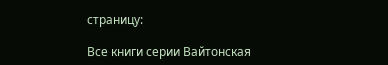страницу:

Все книги серии Вайтонская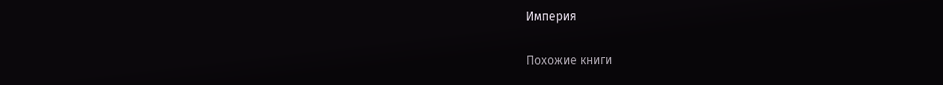Империя

Похожие книги